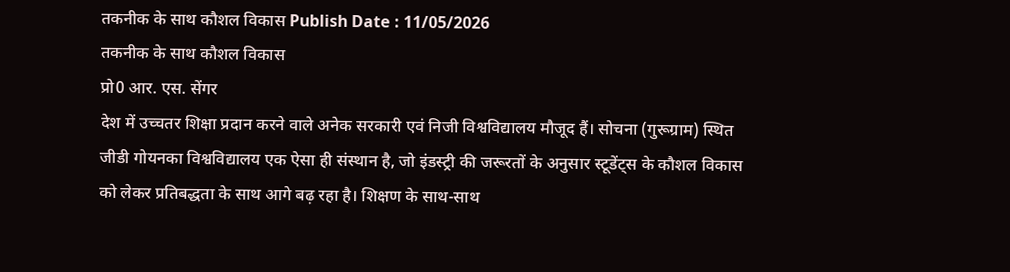तकनीक के साथ कौशल विकास Publish Date : 11/05/2026
तकनीक के साथ कौशल विकास
प्रो0 आर. एस. सेंगर
देश में उच्चतर शिक्षा प्रदान करने वाले अनेक सरकारी एवं निजी विश्वविद्यालय मौजूद हैं। सोचना (गुरूग्राम) स्थित जीडी गोयनका विश्वविद्यालय एक ऐसा ही संस्थान है, जो इंडस्ट्री की जरूरतों के अनुसार स्टूडेंट्स के कौशल विकास को लेकर प्रतिबद्धता के साथ आगे बढ़ रहा है। शिक्षण के साथ-साथ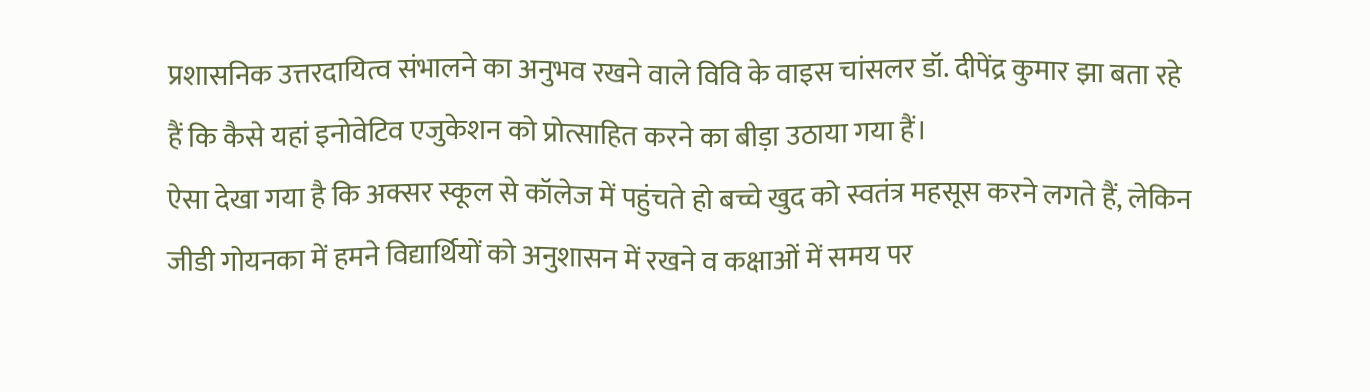प्रशासनिक उत्तरदायित्व संभालने का अनुभव रखने वाले विवि के वाइस चांसलर डॉ. दीपेंद्र कुमार झा बता रहे हैं कि कैसे यहां इनोवेटिव एजुकेशन को प्रोत्साहित करने का बीड़ा उठाया गया हैं।
ऐसा देखा गया है कि अक्सर स्कूल से कॉलेज में पहुंचते हो बच्चे खुद को स्वतंत्र महसूस करने लगते हैं, लेकिन जीडी गोयनका में हमने विद्यार्थियों को अनुशासन में रखने व कक्षाओं में समय पर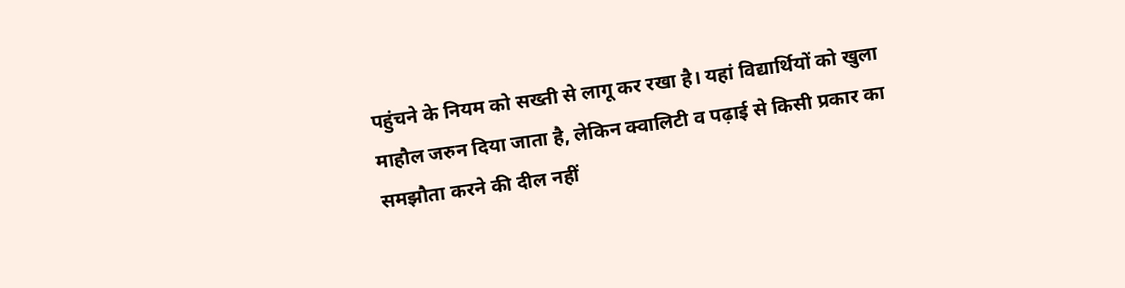पहुंचने के नियम को सख्ती से लागू कर रखा है। यहां विद्यार्थियों को खुला माहौल जरुन दिया जाता है, लेकिन क्वालिटी व पढ़ाई से किसी प्रकार का समझौता करने की दील नहीं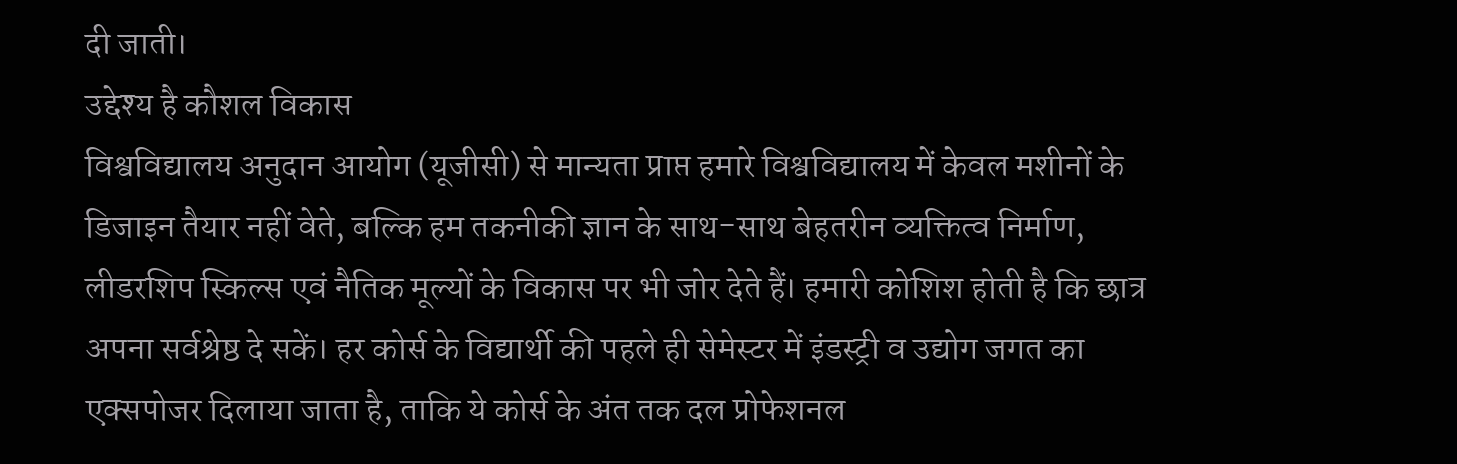दी जाती।
उद्देश्य है कौशल विकास
विश्वविद्यालय अनुदान आयोग (यूजीसी) से मान्यता प्राप्त हमारे विश्वविद्यालय में केवल मशीनों के डिजाइन तैयार नहीं वेते, बल्कि हम तकनीकी ज्ञान के साथ-साथ बेहतरीन व्यक्तित्व निर्माण, लीडरशिप स्किल्स एवं नैतिक मूल्यों के विकास पर भी जोर देते हैं। हमारी कोशिश होती है कि छात्र अपना सर्वश्रेष्ठ दे सकें। हर कोर्स के विद्यार्थी की पहले ही सेमेस्टर में इंडस्ट्री व उद्योग जगत का एक्सपोजर दिलाया जाता है, ताकि ये कोर्स के अंत तक दल प्रोफेशनल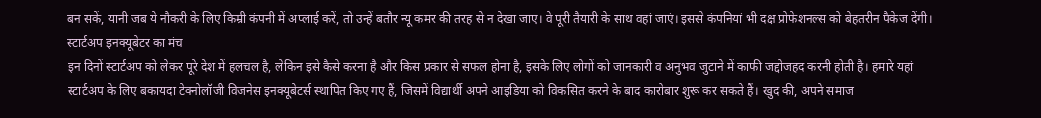बन सकें, यानी जब ये नौकरी के लिए किम्री कंपनी में अप्लाई करें, तो उन्हें बतौर न्यू कमर की तरह से न देखा जाए। वे पूरी तैयारी के साथ वहां जाएं। इससे कंपनियां भी दक्ष प्रोफेशनल्स को बेहतरीन पैकेज देंगी।
स्टार्टअप इनक्यूबेटर का मंच
इन दिनों स्टार्टअप को लेकर पूरे देश में हलचल है, लेकिन इसे कैसे करना है और किस प्रकार से सफल होना है, इसके लिए लोगों को जानकारी व अनुभव जुटाने में काफी जद्दोजहद करनी होती है। हमारे यहां स्टार्टअप के लिए बकायदा टेक्नोलॉजी विजनेस इनक्यूबेटर्स स्थापित किए गए हैं, जिसमें विद्यार्थी अपने आइडिया को विकसित करने के बाद कारोबार शुरू कर सकते हैं। खुद की, अपने समाज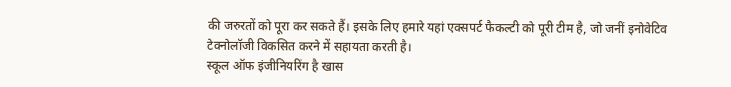की जरुरतों को पूरा कर सकते हैं। इसके लिए हमारे यहां एक्सपर्ट फैकल्टी को पूरी टीम है, जो जनीं इनोवेटिव टेक्नोलॉजी विकसित करने में सहायता करती है।
स्कूल ऑफ इंजीनियरिंग है खास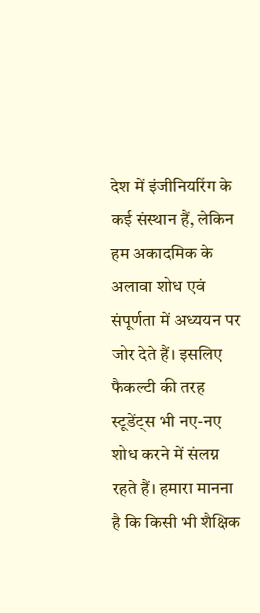देश में इंजीनियरिंग के कई संस्थान हैं, लेकिन हम अकादमिक के अलावा शोध एवं संपूर्णता में अध्ययन पर जोर देते हैं। इसलिए फैकल्टी की तरह स्टूडेंट्स भी नए-नए शोध करने में संलग्न रहते हैं। हमारा मानना है कि किसी भी शैक्षिक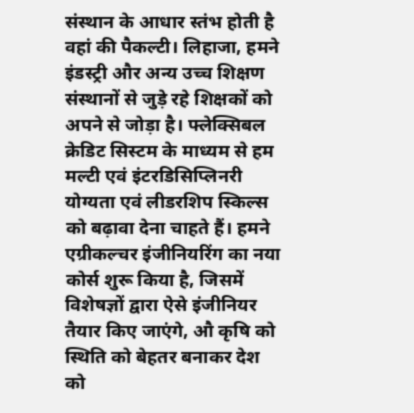संस्थान के आधार स्तंभ होती है वहां की पैकल्टी। लिहाजा, हमने इंडस्ट्री और अन्य उच्च शिक्षण संस्थानों से जुड़े रहे शिक्षकों को अपने से जोड़ा है। फ्लेक्सिबल क्रेडिट सिस्टम के माध्यम से हम मल्टी एवं इंटरडिसिप्लिनरी योग्यता एवं लीडरशिप स्किल्स को बढ़ावा देना चाहते हैं। हमने एग्रीकल्चर इंजीनियरिंग का नया कोर्स शुरू किया है, जिसमें विशेषज्ञों द्वारा ऐसे इंजीनियर तैयार किए जाएंगे, औ कृषि को स्थिति को बेहतर बनाकर देश को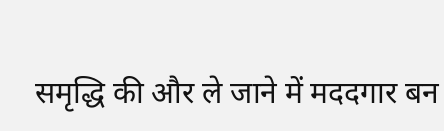समृद्धि की और ले जाने में मददगार बन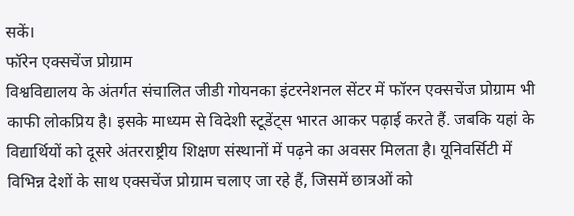सकें।
फॉरेन एक्सचेंज प्रोग्राम
विश्वविद्यालय के अंतर्गत संचालित जीडी गोयनका इंटरनेशनल सेंटर में फॉरन एक्सचेंज प्रोग्राम भी काफी लोकप्रिय है। इसके माध्यम से विदेशी स्टूडेंट्स भारत आकर पढ़ाई करते हैं. जबकि यहां के विद्यार्थियों को दूसरे अंतरराष्ट्रीय शिक्षण संस्थानों में पढ़ने का अवसर मिलता है। यूनिवर्सिटी में विभिन्न देशों के साथ एक्सचेंज प्रोग्राम चलाए जा रहे हैं, जिसमें छात्रओं को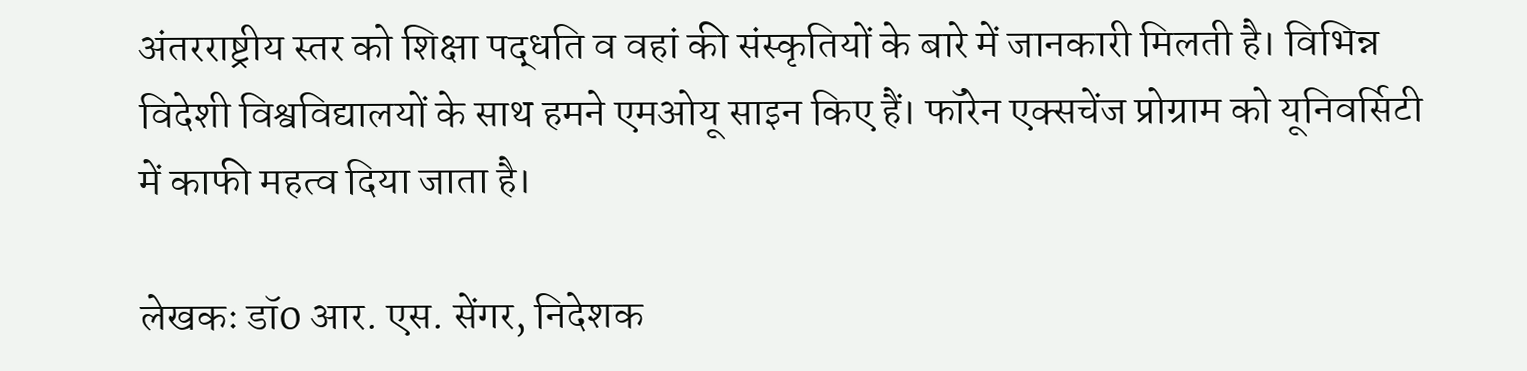अंतरराष्ट्रीय स्तर को शिक्षा पद्धति व वहां की संस्कृतियों के बारे में जानकारी मिलती है। विभिन्न विदेशी विश्वविद्यालयों के साथ हमने एमओयू साइन किए हैं। फॉरेन एक्सचेंज प्रोग्राम को यूनिवर्सिटी में काफी महत्व दिया जाता है।

लेखकः डॉ0 आर. एस. सेंगर, निदेशक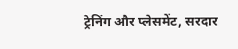ट्रेनिंग और प्लेसमेंट, सरदार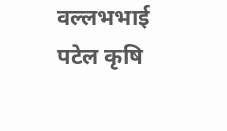वल्लभभाई पटेल कृषि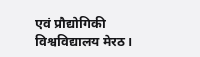एवं प्रौद्योगिकी विश्वविद्यालय मेरठ।